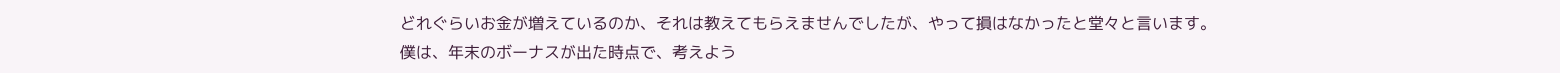どれぐらいお金が増えているのか、それは教えてもらえませんでしたが、やって損はなかったと堂々と言います。
僕は、年末のボーナスが出た時点で、考えよう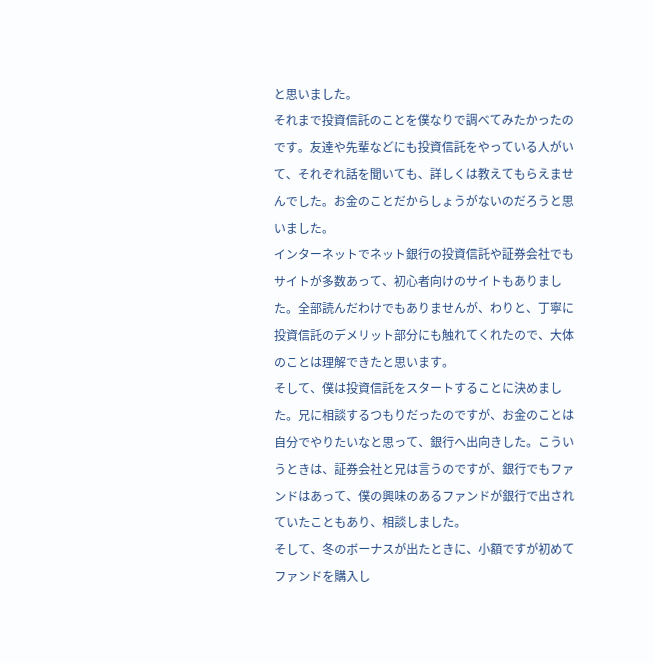と思いました。
それまで投資信託のことを僕なりで調べてみたかったのです。友達や先輩などにも投資信託をやっている人がいて、それぞれ話を聞いても、詳しくは教えてもらえませんでした。お金のことだからしょうがないのだろうと思いました。
インターネットでネット銀行の投資信託や証券会社でもサイトが多数あって、初心者向けのサイトもありました。全部読んだわけでもありませんが、わりと、丁寧に投資信託のデメリット部分にも触れてくれたので、大体のことは理解できたと思います。
そして、僕は投資信託をスタートすることに決めました。兄に相談するつもりだったのですが、お金のことは自分でやりたいなと思って、銀行へ出向きした。こういうときは、証券会社と兄は言うのですが、銀行でもファンドはあって、僕の興味のあるファンドが銀行で出されていたこともあり、相談しました。
そして、冬のボーナスが出たときに、小額ですが初めてファンドを購入し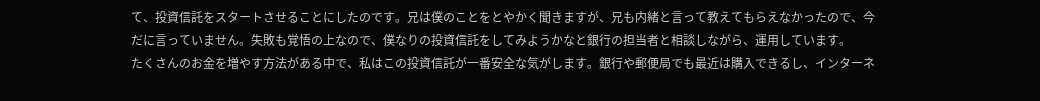て、投資信託をスタートさせることにしたのです。兄は僕のことをとやかく聞きますが、兄も内緒と言って教えてもらえなかったので、今だに言っていません。失敗も覚悟の上なので、僕なりの投資信託をしてみようかなと銀行の担当者と相談しながら、運用しています。
たくさんのお金を増やす方法がある中で、私はこの投資信託が一番安全な気がします。銀行や郵便局でも最近は購入できるし、インターネ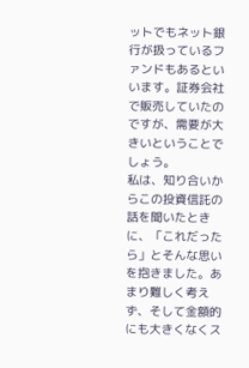ットでもネット銀行が扱っているファンドもあるといいます。証券会社で販売していたのですが、需要が大きいということでしょう。
私は、知り合いからこの投資信託の話を聞いたときに、「これだったら」とそんな思いを抱きました。あまり難しく考えず、そして金額的にも大きくなくス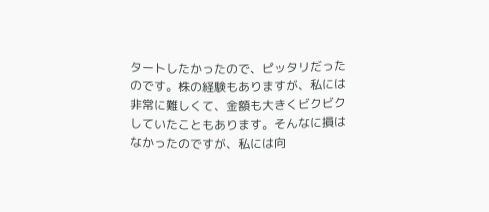タートしたかったので、ピッタリだったのです。株の経験もありますが、私には非常に難しくて、金額も大きくビクビクしていたこともあります。そんなに損はなかったのですが、私には向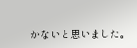かないと思いました。